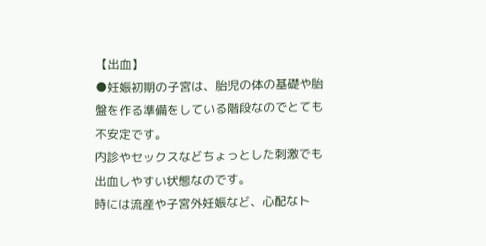【出血】
●妊娠初期の子宮は、胎児の体の基礎や胎盤を作る準備をしている階段なのでとても不安定です。
内診やセックスなどちょっとした刺激でも出血しやすい状態なのです。
時には流産や子宮外妊娠など、心配なト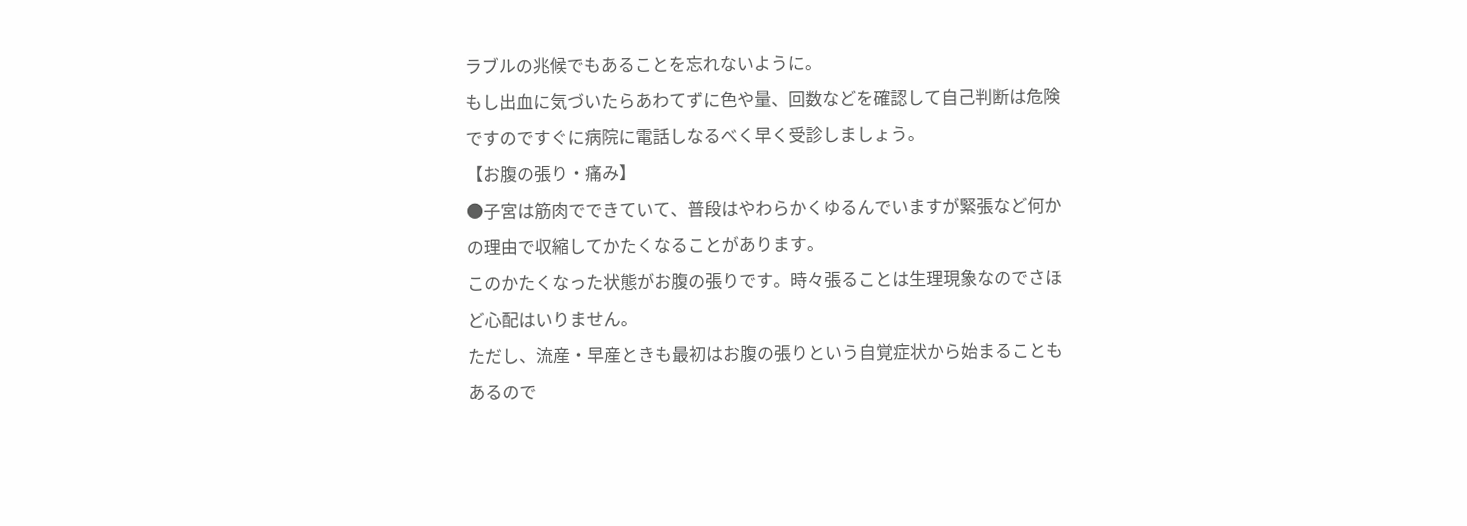ラブルの兆候でもあることを忘れないように。
もし出血に気づいたらあわてずに色や量、回数などを確認して自己判断は危険ですのですぐに病院に電話しなるべく早く受診しましょう。
【お腹の張り・痛み】
●子宮は筋肉でできていて、普段はやわらかくゆるんでいますが緊張など何かの理由で収縮してかたくなることがあります。
このかたくなった状態がお腹の張りです。時々張ることは生理現象なのでさほど心配はいりません。
ただし、流産・早産ときも最初はお腹の張りという自覚症状から始まることもあるので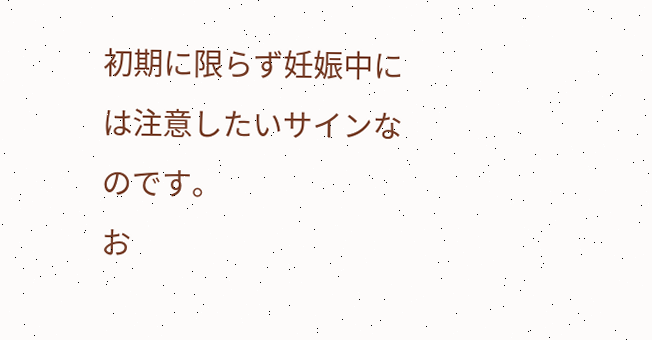初期に限らず妊娠中には注意したいサインなのです。
お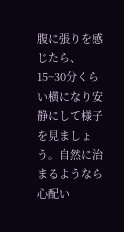腹に張りを感じたら、15~30分くらい横になり安静にして様子を見ましょう。自然に治まるようなら心配い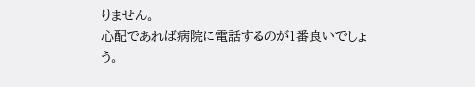りません。
心配であれば病院に電話するのが1番良いでしょう。